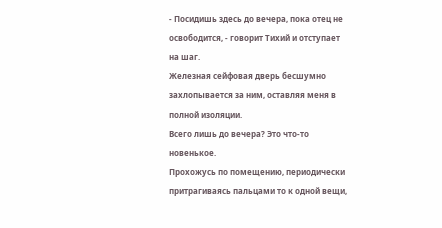- Посидишь здесь до вечера, пока отец не освободится, - говорит Тихий и отступает на шаг.
Железная сейфовая дверь бесшумно захлопывается за ним, оставляя меня в полной изоляции.
Всего лишь до вечера? Это что-то новенькое.
Прохожусь по помещению, периодически притрагиваясь пальцами то к одной вещи,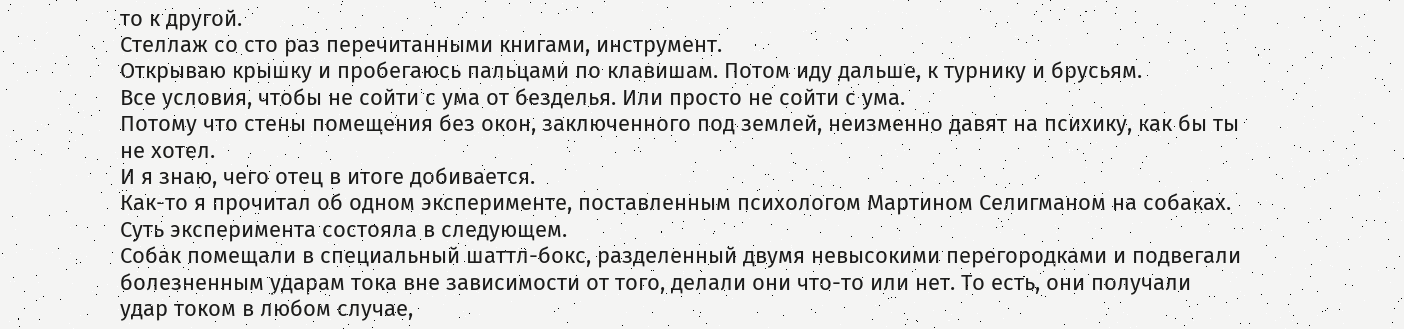то к другой.
Стеллаж со сто раз перечитанными книгами, инструмент.
Открываю крышку и пробегаюсь пальцами по клавишам. Потом иду дальше, к турнику и брусьям.
Все условия, чтобы не сойти с ума от безделья. Или просто не сойти с ума.
Потому что стены помещения без окон, заключенного под землей, неизменно давят на психику, как бы ты не хотел.
И я знаю, чего отец в итоге добивается.
Как-то я прочитал об одном эксперименте, поставленным психологом Мартином Селигманом на собаках.
Суть эксперимента состояла в следующем.
Собак помещали в специальный шаттл-бокс, разделенный двумя невысокими перегородками и подвегали болезненным ударам тока вне зависимости от того, делали они что-то или нет. То есть, они получали удар током в любом случае,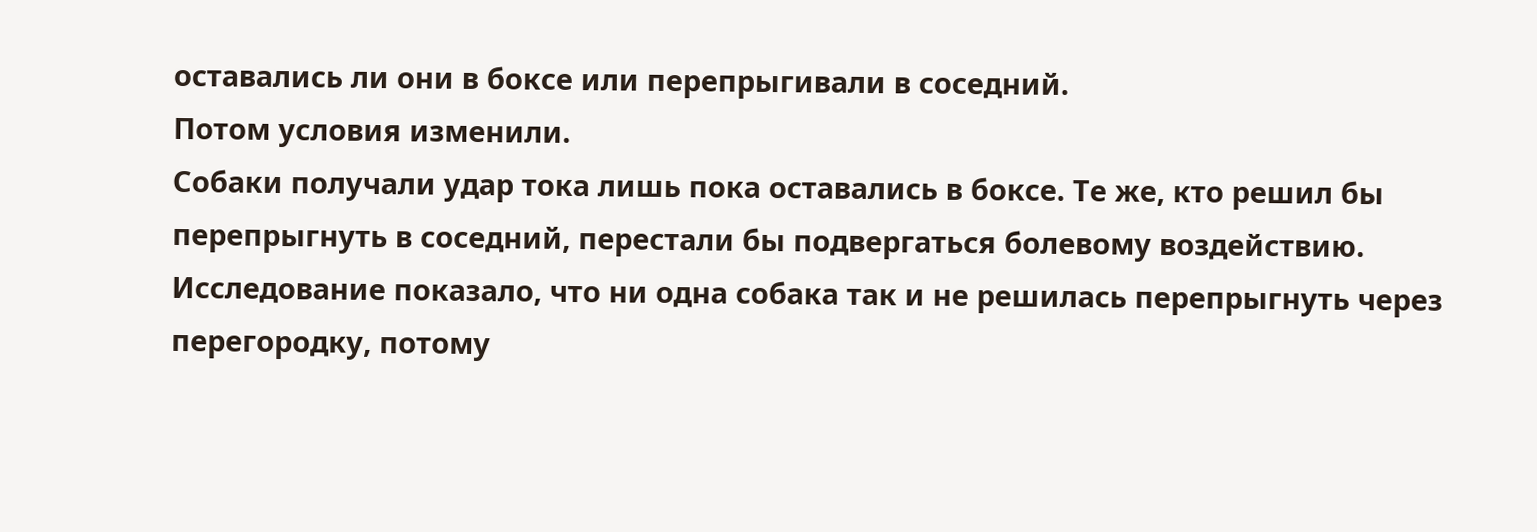оставались ли они в боксе или перепрыгивали в соседний.
Потом условия изменили.
Собаки получали удар тока лишь пока оставались в боксе. Те же, кто решил бы перепрыгнуть в соседний, перестали бы подвергаться болевому воздействию.
Исследование показало, что ни одна собака так и не решилась перепрыгнуть через перегородку, потому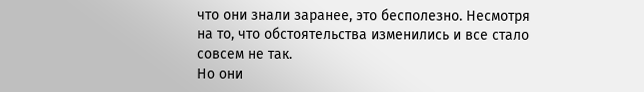что они знали заранее, это бесполезно. Несмотря на то, что обстоятельства изменились и все стало совсем не так.
Но они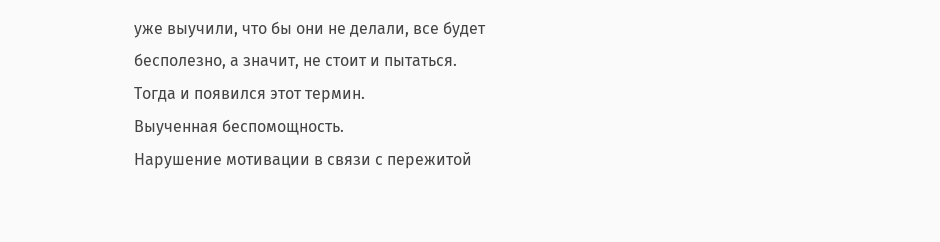уже выучили, что бы они не делали, все будет бесполезно, а значит, не стоит и пытаться.
Тогда и появился этот термин.
Выученная беспомощность.
Нарушение мотивации в связи с пережитой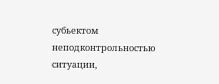субьектом неподконтрольностью ситуации,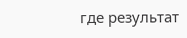где результат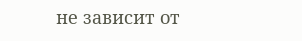не зависит от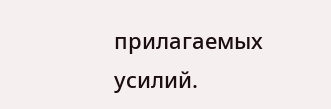прилагаемых усилий.